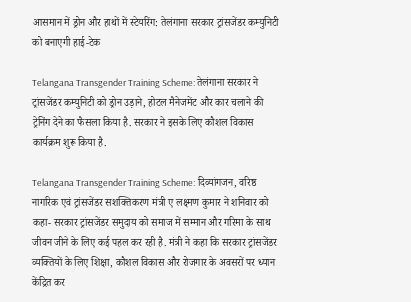आसमान में ड्रोन और हाथों में स्टेयरिंग: तेलंगाना सरकार ट्रांसजेंडर कम्युनिटी को बनाएगी हाई-टेक

Telangana Transgender Training Scheme: तेलंगाना सरकार ने ट्रांसजेंडर कम्युनिटी को ड्रोन उड़ाने, होटल मैनेजमेंट और कार चलाने की ट्रेनिंग देने का फैसला किया है. सरकार ने इसके लिए कौशल विकास कार्यक्रम शुरू किया है.

Telangana Transgender Training Scheme: दिव्यांगजन, वरिष्ठ नागरिक एवं ट्रांसजेंडर सशक्तिकरण मंत्री ए लक्ष्मण कुमार ने शनिवार को कहा- सरकार ट्रांसजेंडर समुदाय को समाज में सम्मान और गरिमा के साथ जीवन जीने के लिए कई पहल कर रही है. मंत्री ने कहा कि सरकार ट्रांसजेंडर व्यक्तियों के लिए शिक्षा, कौशल विकास और रोजगार के अवसरों पर ध्यान केंद्रित कर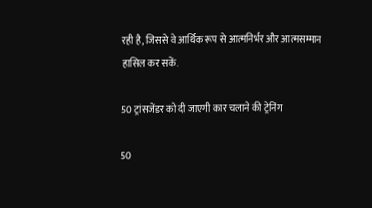रही है, जिससे वे आर्थिक रूप से आत्मनिर्भर और आत्मसम्मान हासिल कर सकें.

50 ट्रांसजेंडर को दी जाएगी कार चलाने की ट्रेनिंग

50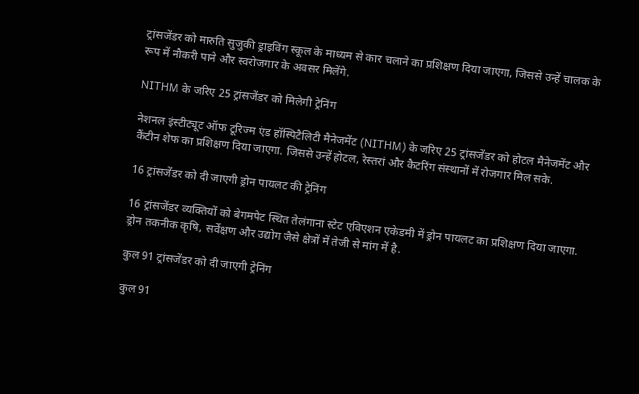ट्रांसजेंडर को मारुति सुजुकी ड्राइविंग स्कूल के माध्यम से कार चलाने का प्रशिक्षण दिया जाएगा, जिससे उन्हें चालक के रूप में नौकरी पाने और स्वरोजगार के अवसर मिलेंगे.

NITHM के जरिए 25 ट्रांसजेंडर को मिलेगी ट्रेनिंग

नेशनल इंस्टीट्यूट ऑफ टूरिज्म एंड हॉस्पिटैलिटी मैनेजमेंट (NITHM) के जरिए 25 ट्रांसजेंडर को होटल मैनेजमेंट और कैंटीन शेफ का प्रशिक्षण दिया जाएगा. जिससे उन्हें होटल, रेस्तरां और कैटरिंग संस्थानों में रोजगार मिल सके.

16 ट्रांसजेंडर को दी जाएगी ड्रोन पायलट की ट्रेनिंग

16 ट्रांसजेंडर व्यक्तियों को बेगमपेट स्थित तेलंगाना स्टेट एविएशन एकेडमी में ड्रोन पायलट का प्रशिक्षण दिया जाएगा. ड्रोन तकनीक कृषि, सर्वेक्षण और उद्योग जैसे क्षेत्रों में तेजी से मांग में है.

कुल 91 ट्रांसजेंडर को दी जाएगी ट्रेनिंग

कुल 91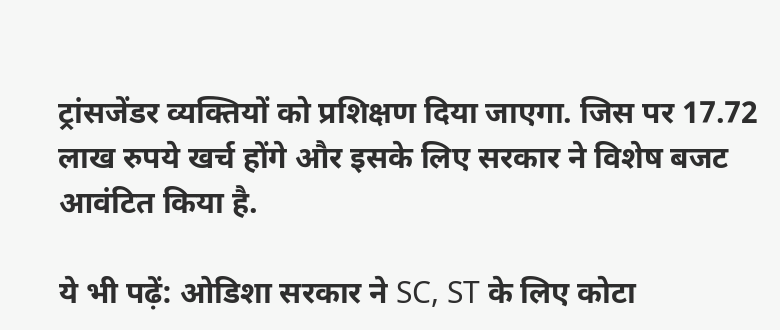ट्रांसजेंडर व्यक्तियों को प्रशिक्षण दिया जाएगा. जिस पर 17.72 लाख रुपये खर्च होंगे और इसके लिए सरकार ने विशेष बजट आवंटित किया है.

ये भी पढ़ें: ओडिशा सरकार ने SC, ST के लिए कोटा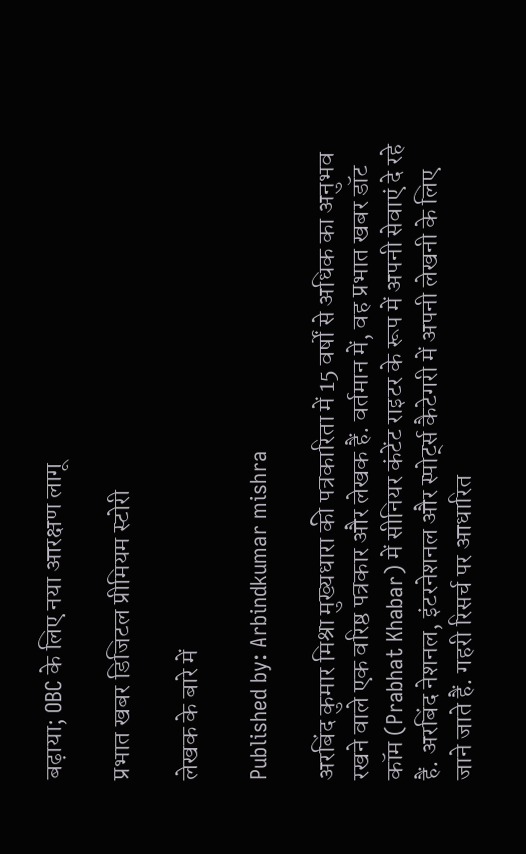बढ़ाया; OBC के लिए नया आरक्षण लागू

प्रभात खबर डिजिटल प्रीमियम स्टोरी

लेखक के बारे में

Published by: Arbindkumar mishra

अरबिंद कुमार मिश्रा मुख्यधारा की पत्रकारिता में 15 वर्षों से अधिक का अनुभव रखने वाले एक वरिष्ठ पत्रकार और लेखक हैं. वर्तमान में, वह प्रभात खबर डॉट कॉम (Prabhat Khabar) में सीनियर कंटेंट राइटर के रूप में अपनी सेवाएं दे रहे हैं. अरबिंद नेशनल, इंटरनेशनल और स्पोर्ट्स कैटेगरी में अपनी लेखनी के लिए जाने जाते हैं. गहरी रिसर्च पर आधारित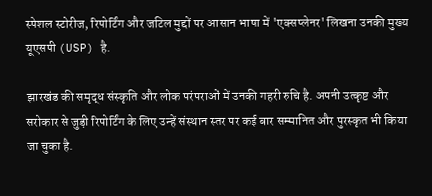स्पेशल स्टोरीज, रिपोर्टिंग और जटिल मुद्दों पर आसान भाषा में 'एक्सप्लेनर' लिखना उनकी मुख्य यूएसपी (USP) है.

झारखंड की समृद्ध संस्कृति और लोक परंपराओं में उनकी गहरी रुचि है. अपनी उत्कृष्ट और सरोकार से जुड़ी रिपोर्टिंग के लिए उन्हें संस्थान स्तर पर कई बार सम्मानित और पुरस्कृत भी किया जा चुका है.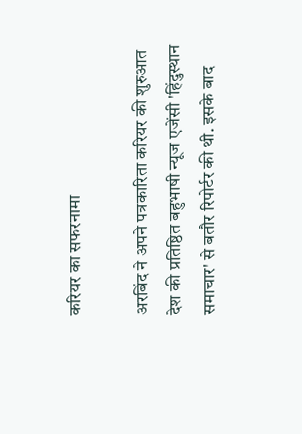करियर का सफरनामा

अरबिंद ने अपने पत्रकारिता करियर की शुरुआत देश की प्रतिष्ठित बहुभाषी न्यूज एजेंसी 'हिंदुस्थान समाचार' से बतौर रिपोर्टर की थी. इसके बाद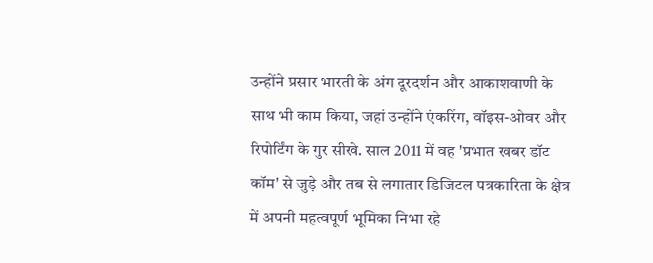उन्होंने प्रसार भारती के अंग दूरदर्शन और आकाशवाणी के साथ भी काम किया, जहां उन्होंने एंकरिंग, वॉइस-ओवर और रिपोर्टिंग के गुर सीखे. साल 2011 में वह 'प्रभात खबर डॉट कॉम' से जुड़े और तब से लगातार डिजिटल पत्रकारिता के क्षेत्र में अपनी महत्वपूर्ण भूमिका निभा रहे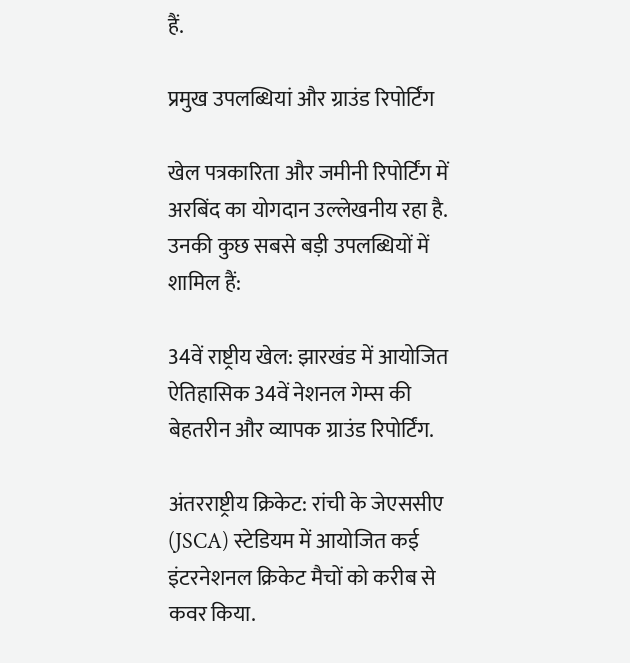हैं.

प्रमुख उपलब्धियां और ग्राउंड रिपोर्टिंग

खेल पत्रकारिता और जमीनी रिपोर्टिंग में अरबिंद का योगदान उल्लेखनीय रहा है. उनकी कुछ सबसे बड़ी उपलब्धियों में शामिल हैं:

34वें राष्ट्रीय खेल: झारखंड में आयोजित ऐतिहासिक 34वें नेशनल गेम्स की बेहतरीन और व्यापक ग्राउंड रिपोर्टिंग.

अंतरराष्ट्रीय क्रिकेट: रांची के जेएससीए (JSCA) स्टेडियम में आयोजित कई इंटरनेशनल क्रिकेट मैचों को करीब से कवर किया.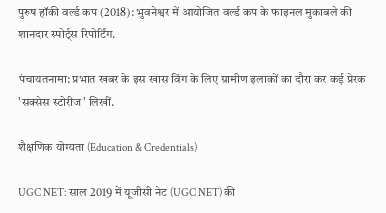पुरुष हॉकी वर्ल्ड कप (2018): भुवनेश्वर में आयोजित वर्ल्ड कप के फाइनल मुकाबले की शानदार स्पोर्ट्स रिपोर्टिंग.

पंचायतनामा: प्रभात खबर के इस खास विंग के लिए ग्रामीण इलाकों का दौरा कर कई प्रेरक 'सक्सेस स्टोरीज' लिखीं.

शैक्षणिक योग्यता (Education & Credentials)

UGC NET: साल 2019 में यूजीसी नेट (UGC NET) की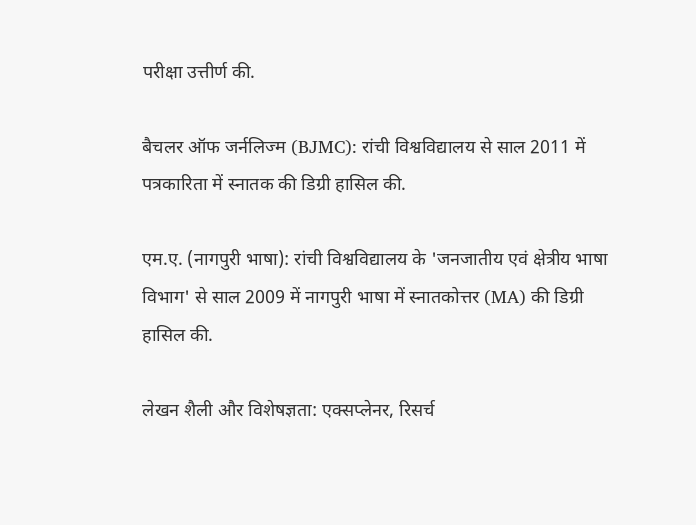परीक्षा उत्तीर्ण की.

बैचलर ऑफ जर्नलिज्म (BJMC): रांची विश्वविद्यालय से साल 2011 में पत्रकारिता में स्नातक की डिग्री हासिल की.

एम.ए. (नागपुरी भाषा): रांची विश्वविद्यालय के 'जनजातीय एवं क्षेत्रीय भाषा विभाग' से साल 2009 में नागपुरी भाषा में स्नातकोत्तर (MA) की डिग्री हासिल की.

लेखन शैली और विशेषज्ञता: एक्सप्लेनर, रिसर्च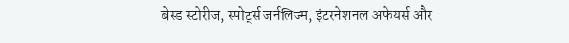बेस्ड स्टोरीज, स्पोर्ट्स जर्नलिज्म, इंटरनेशनल अफेयर्स और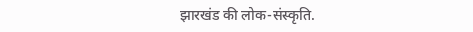झारखंड की लोक-संस्कृति.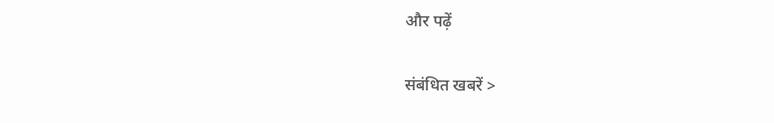और पढ़ें

संबंधित खबरें >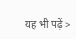यह भी पढ़ें >